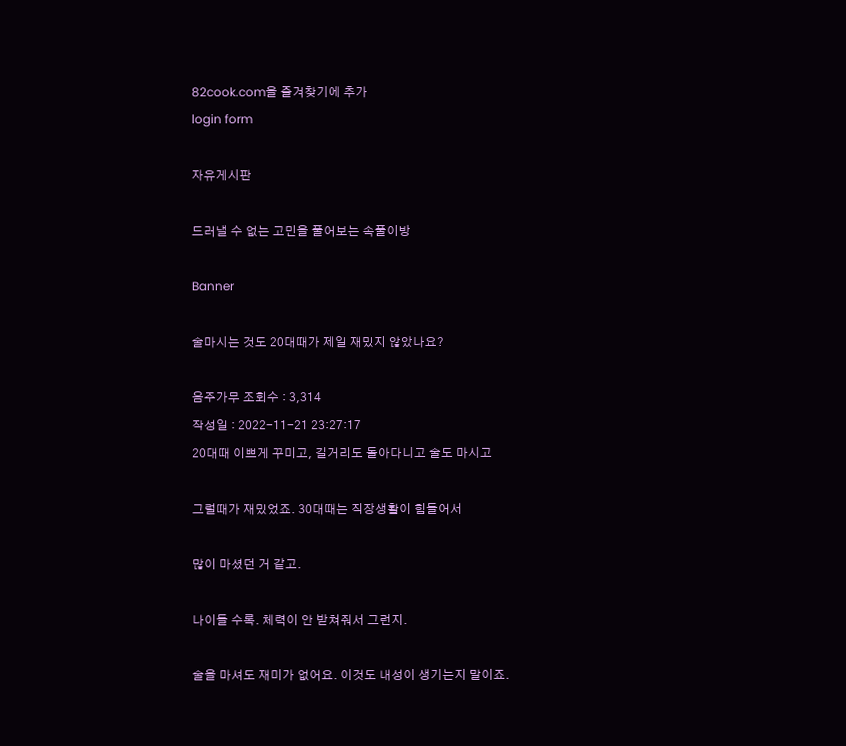82cook.com을 즐겨찾기에 추가
login form

자유게시판

드러낼 수 없는 고민을 풀어보는 속풀이방

Banner

술마시는 것도 20대때가 제일 재밌지 않았나요?

음주가무 조회수 : 3,314
작성일 : 2022-11-21 23:27:17
20대때 이쁘게 꾸미고, 길거리도 돌아다니고 술도 마시고

그럴때가 재밌었죠. 30대때는 직장생활이 힘들어서

많이 마셨던 거 같고.

나이들 수록. 체력이 안 받쳐줘서 그런지.

술을 마셔도 재미가 없어요. 이것도 내성이 생기는지 말이죠.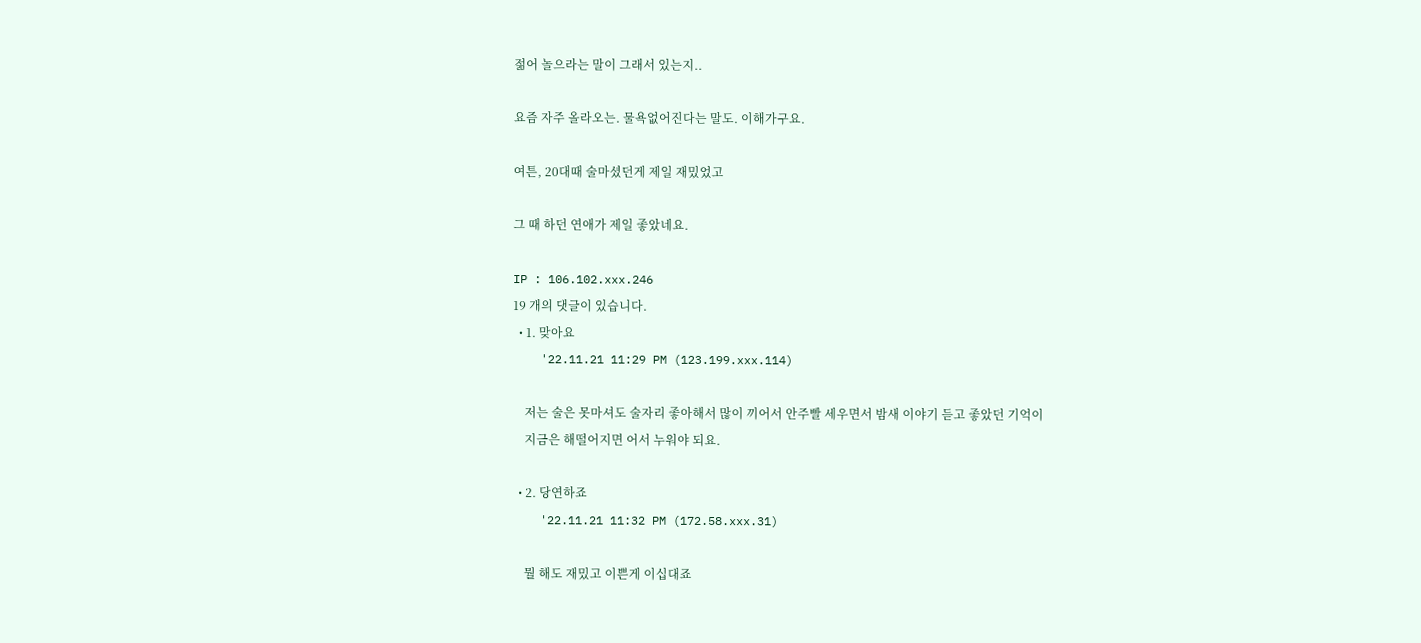젊어 놀으라는 말이 그래서 있는지..

요즘 자주 올라오는. 물욕없어진다는 말도. 이해가구요.

여튼, 20대때 술마셨던게 제일 재밌었고

그 때 하던 연애가 제일 좋았네요.

IP : 106.102.xxx.246
19 개의 댓글이 있습니다.
  • 1. 맞아요
    '22.11.21 11:29 PM (123.199.xxx.114)

    저는 술은 못마셔도 술자리 좋아해서 많이 끼어서 안주빨 세우면서 밤새 이야기 듣고 좋았던 기억이
    지금은 해떨어지면 어서 누워야 되요.

  • 2. 당연하죠
    '22.11.21 11:32 PM (172.58.xxx.31)

    뭘 해도 재밌고 이쁜게 이십대죠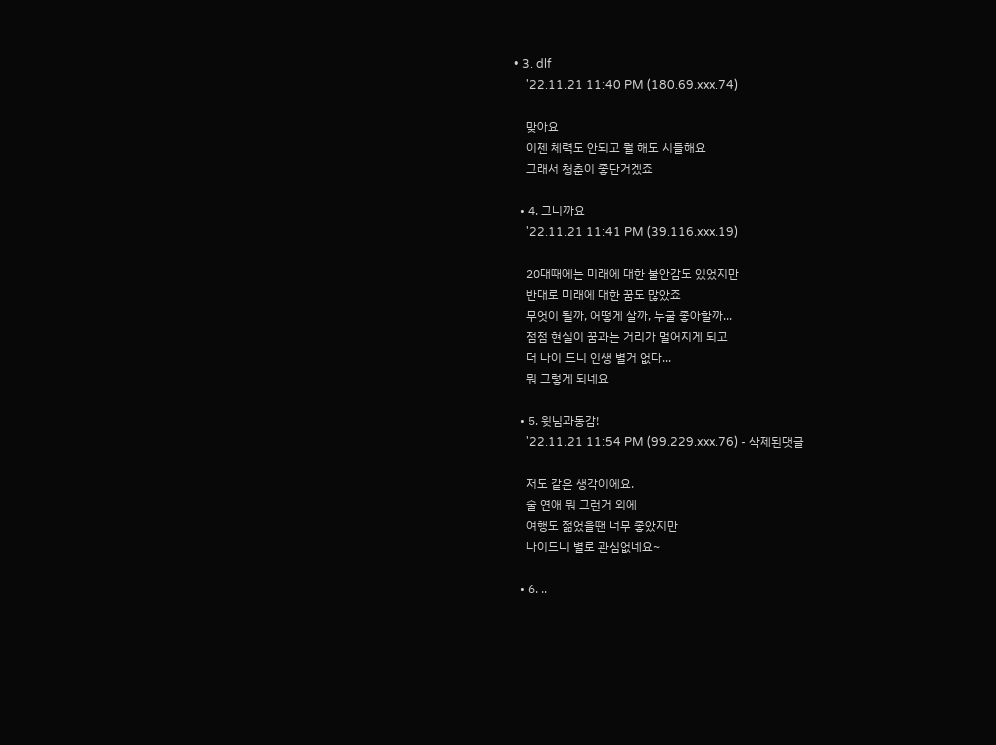• 3. dlf
    '22.11.21 11:40 PM (180.69.xxx.74)

    맞아요
    이젠 체력도 안되고 뭘 해도 시들해요
    그래서 청춘이 좋단거겠죠

  • 4. 그니까요
    '22.11.21 11:41 PM (39.116.xxx.19)

    20대때에는 미래에 대한 불안감도 있었지만
    반대로 미래에 대한 꿈도 많았죠
    무엇이 될까, 어떻게 살까, 누굴 좋아할까...
    점점 현실이 꿈과는 거리가 멀어지게 되고
    더 나이 드니 인생 별거 없다...
    뭐 그렇게 되네요

  • 5. 윗님과동감!
    '22.11.21 11:54 PM (99.229.xxx.76) - 삭제된댓글

    저도 같은 생각이에요.
    술 연애 뭐 그런거 외에
    여행도 젊었을땐 너무 좋았지만
    나이드니 별로 관심없네요~

  • 6. ..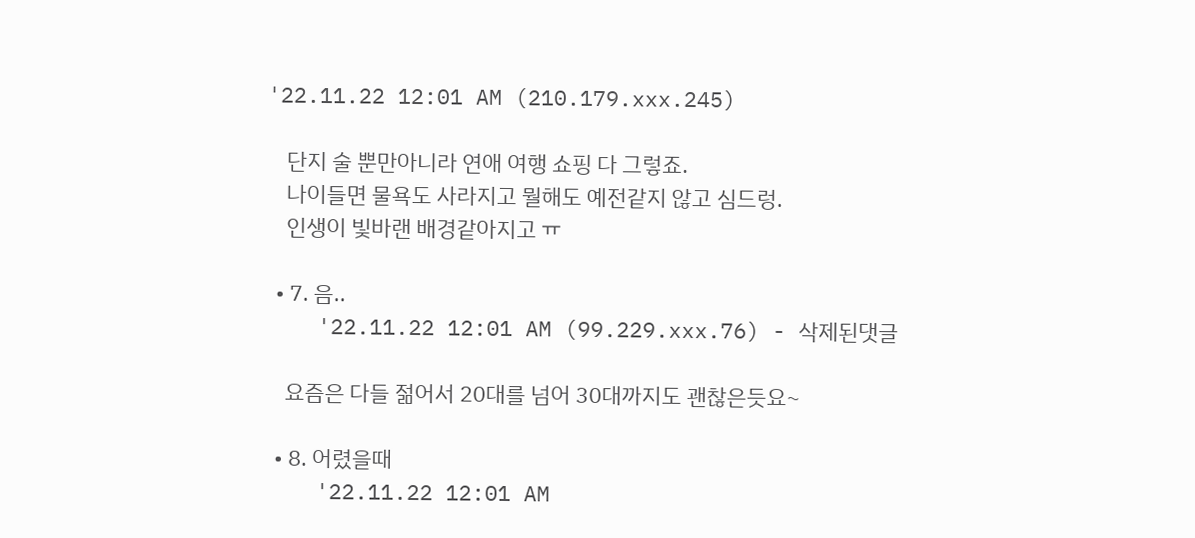'22.11.22 12:01 AM (210.179.xxx.245)

    단지 술 뿐만아니라 연애 여행 쇼핑 다 그렇죠.
    나이들면 물욕도 사라지고 뭘해도 예전같지 않고 심드렁.
    인생이 빛바랜 배경같아지고 ㅠ

  • 7. 음..
    '22.11.22 12:01 AM (99.229.xxx.76) - 삭제된댓글

    요즘은 다들 젊어서 20대를 넘어 30대까지도 괜찮은듯요~

  • 8. 어렸을때
    '22.11.22 12:01 AM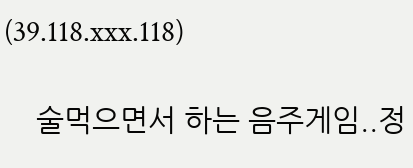(39.118.xxx.118)

    술먹으면서 하는 음주게임..정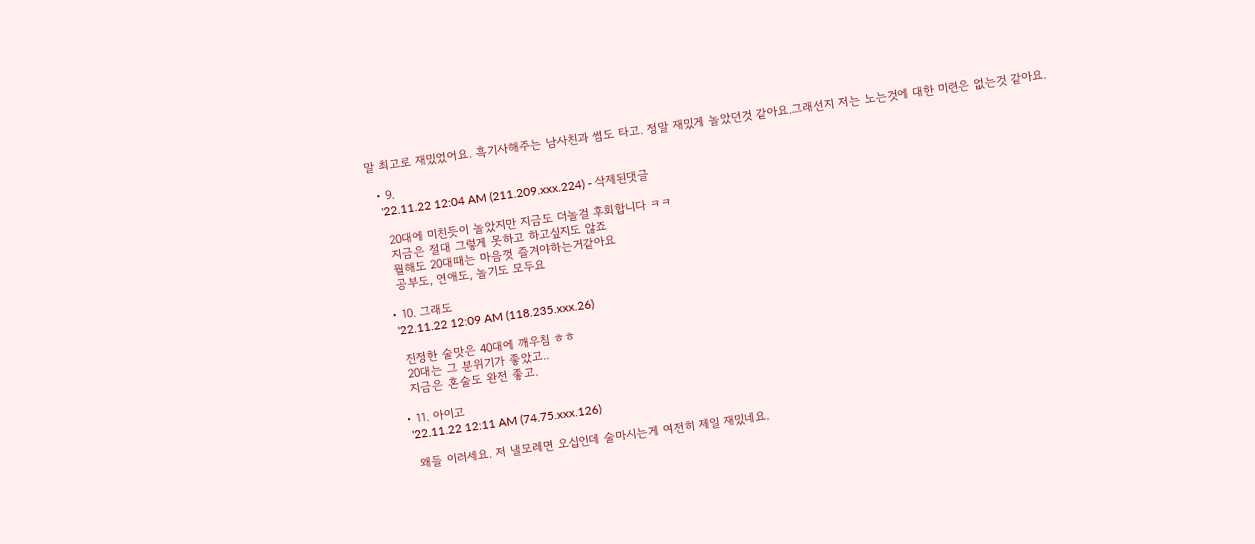말 최고로 재밌었어요. 흑기사해주는 남사친과 썸도 타고. 정말 재밌게 놀았던것 같아요.그래선지 저는 노는것에 대한 미련은 없는것 같아요.

  • 9.
    '22.11.22 12:04 AM (211.209.xxx.224) - 삭제된댓글

    20대에 미친듯이 놀았지만 지금도 더놀걸 후회합니다 ㅋㅋ
    지금은 절대 그렇게 못하고 하고싶지도 않죠
    뭘해도 20대때는 마음껏 즐겨야하는거같아요
    공부도, 연애도, 놀기도 모두요

  • 10. 그래도
    '22.11.22 12:09 AM (118.235.xxx.26)

    진정한 술맛은 40대에 깨우침 ㅎㅎ
    20대는 그 분위기가 좋았고..
    지금은 혼술도 완전 좋고.

  • 11. 아이고
    '22.11.22 12:11 AM (74.75.xxx.126)

    왜들 이러세요. 저 낼모레면 오십인데 술마시는게 여전히 제일 재밌네요.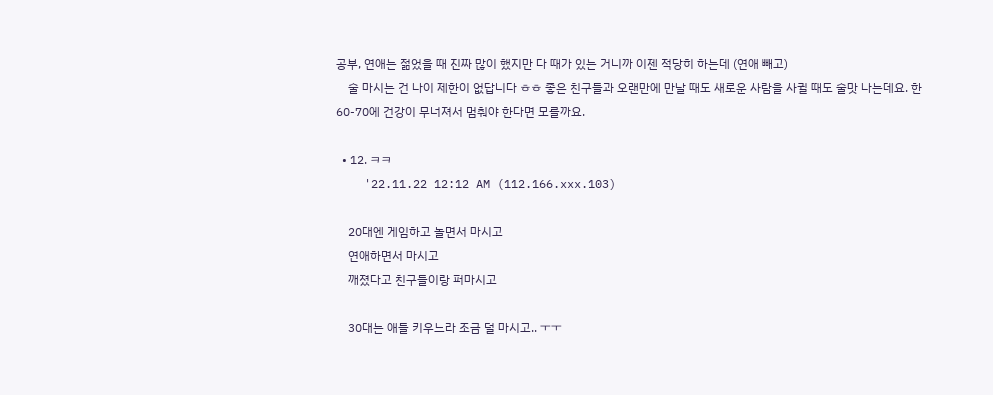공부, 연애는 젊었을 때 진짜 많이 했지만 다 때가 있는 거니까 이젠 적당히 하는데 (연애 빼고)
    술 마시는 건 나이 제한이 없답니다 ㅎㅎ 좋은 친구들과 오랜만에 만날 때도 새로운 사람을 사귈 때도 술맛 나는데요. 한 60-70에 건강이 무너져서 멈춰야 한다면 모를까요.

  • 12. ㅋㅋ
    '22.11.22 12:12 AM (112.166.xxx.103)

    20대엔 게임하고 놀면서 마시고
    연애하면서 마시고
    깨졌다고 친구들이랑 퍼마시고

    30대는 애들 키우느라 조금 덜 마시고.. ㅜㅜ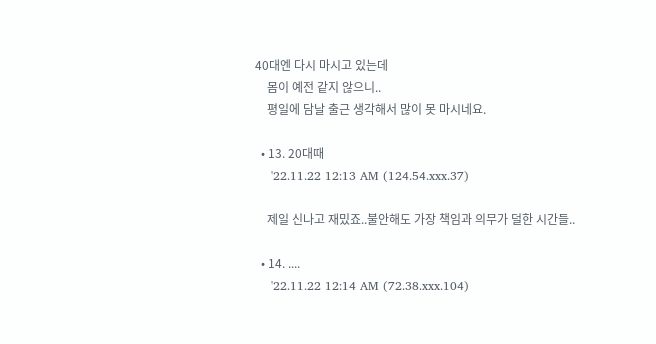40대엔 다시 마시고 있는데
    몸이 예전 같지 않으니..
    평일에 담날 출근 생각해서 많이 못 마시네요.

  • 13. 20대때
    '22.11.22 12:13 AM (124.54.xxx.37)

    제일 신나고 재밌죠..불안해도 가장 책임과 의무가 덜한 시간들..

  • 14. ....
    '22.11.22 12:14 AM (72.38.xxx.104)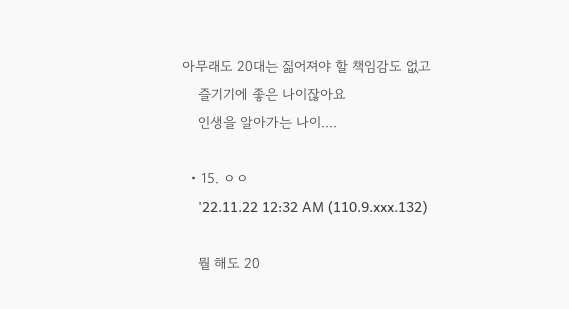아무래도 20대는 짊어져야 할 책임감도 없고
    즐기기에 좋은 나이잖아요
    인생을 알아가는 나이....

  • 15. ㅇㅇ
    '22.11.22 12:32 AM (110.9.xxx.132)

    뭘 해도 20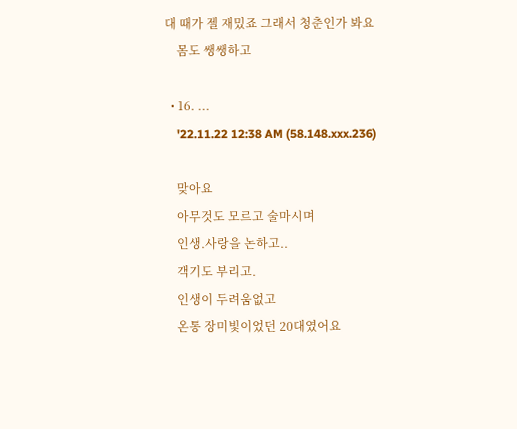대 때가 젤 재밌죠 그래서 청춘인가 봐요
    몸도 쌩쌩하고

  • 16. ...
    '22.11.22 12:38 AM (58.148.xxx.236)

    맞아요
    아무것도 모르고 술마시며
    인생.사랑을 논하고..
    객기도 부리고.
    인생이 두려움없고
    온통 장미빛이었던 20대였어요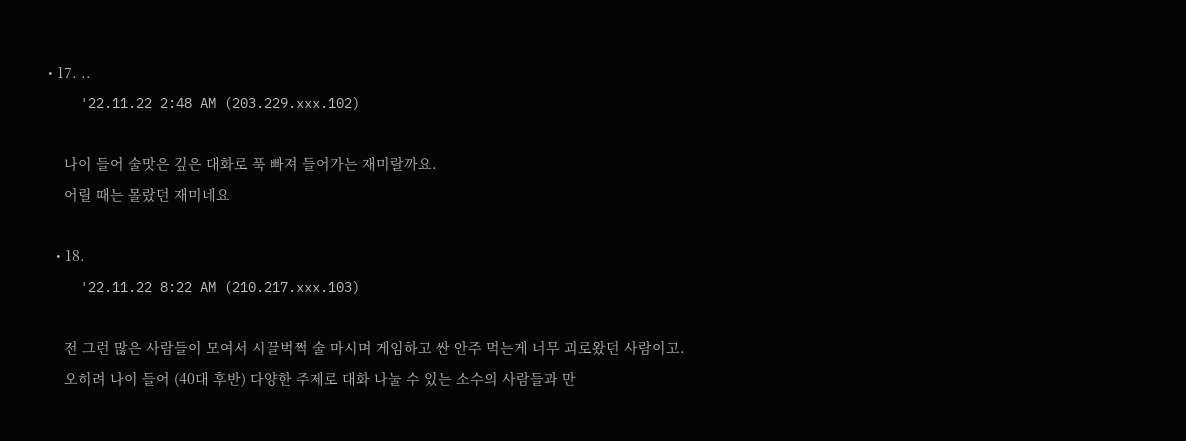• 17. ..
    '22.11.22 2:48 AM (203.229.xxx.102)

    나이 들어 술맛은 깊은 대화로 푹 빠져 들어가는 재미랄까요.
    어릴 때는 몰랐던 재미네요

  • 18.
    '22.11.22 8:22 AM (210.217.xxx.103)

    전 그런 많은 사람들이 모여서 시끌벅쩍 술 마시며 게임하고 싼 안주 먹는게 너무 괴로왔던 사람이고.
    오히려 나이 들어 (40대 후반) 다양한 주제로 대화 나눌 수 있는 소수의 사람들과 만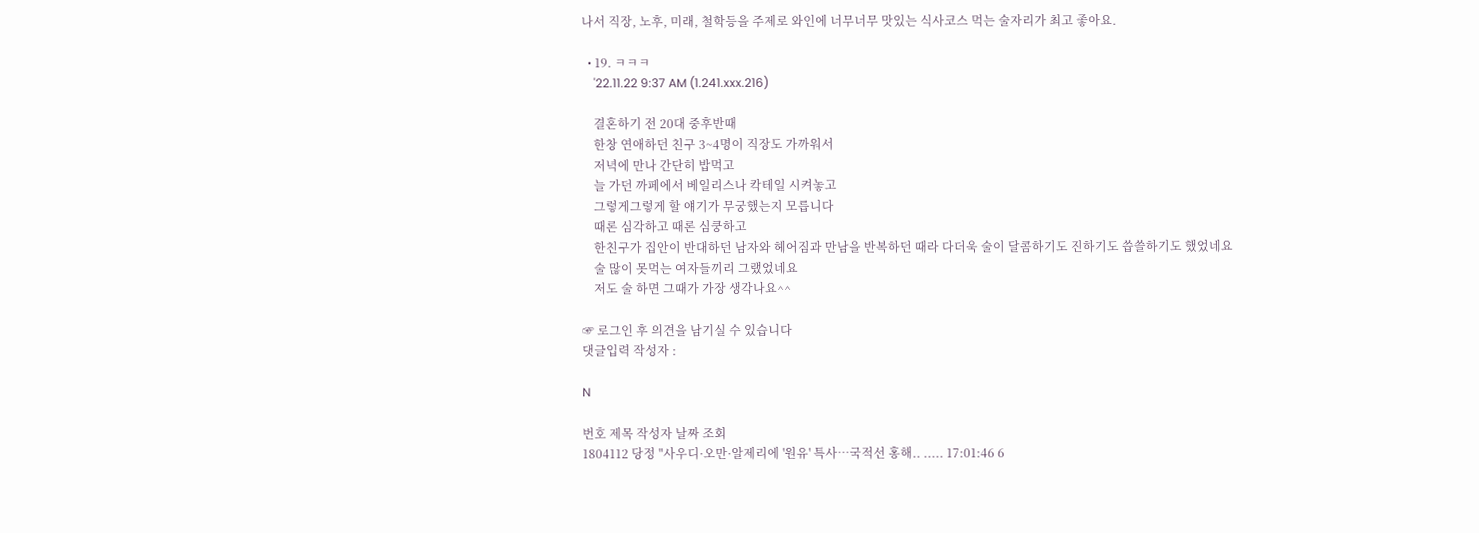나서 직장, 노후, 미래, 철학등을 주제로 와인에 너무너무 맛있는 식사코스 먹는 술자리가 최고 좋아요.

  • 19. ㅋㅋㅋ
    '22.11.22 9:37 AM (1.241.xxx.216)

    결혼하기 전 20대 중후반때
    한창 연애하던 친구 3~4명이 직장도 가까워서
    저녁에 만나 간단히 밥먹고
    늘 가던 까페에서 베일리스나 칵테일 시켜놓고
    그렇게그렇게 할 얘기가 무궁했는지 모릅니다
    때론 심각하고 때론 심쿵하고
    한친구가 집안이 반대하던 남자와 헤어짐과 만남을 반복하던 때라 다더욱 술이 달콤하기도 진하기도 씁쓸하기도 했었네요
    술 많이 못먹는 여자들끼리 그랬었네요
    저도 술 하면 그때가 가장 생각나요^^

☞ 로그인 후 의견을 남기실 수 있습니다
댓글입력 작성자 :

N

번호 제목 작성자 날짜 조회
1804112 당정 "사우디·오만·알제리에 '원유' 특사…국적선 홍해.. ..... 17:01:46 6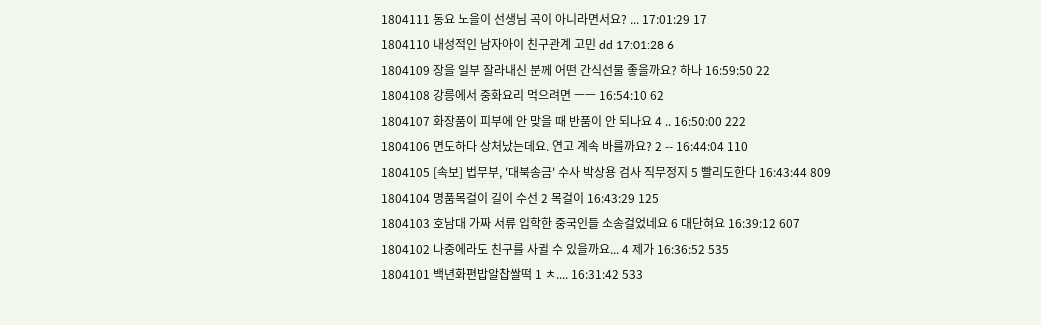1804111 동요 노을이 선생님 곡이 아니라면서요? ... 17:01:29 17
1804110 내성적인 남자아이 친구관계 고민 dd 17:01:28 6
1804109 장을 일부 잘라내신 분께 어떤 간식선물 좋을까요? 하나 16:59:50 22
1804108 강릉에서 중화요리 먹으려면 ㅡㅡ 16:54:10 62
1804107 화장품이 피부에 안 맞을 때 반품이 안 되나요 4 .. 16:50:00 222
1804106 면도하다 상처났는데요. 연고 계속 바를까요? 2 -- 16:44:04 110
1804105 [속보] 법무부, '대북송금' 수사 박상용 검사 직무정지 5 빨리도한다 16:43:44 809
1804104 명품목걸이 길이 수선 2 목걸이 16:43:29 125
1804103 호남대 가짜 서류 입학한 중국인들 소송걸었네요 6 대단혀요 16:39:12 607
1804102 나중에라도 친구를 사귈 수 있을까요... 4 제가 16:36:52 535
1804101 백년화편밥알찹쌀떡 1 ㅊ.... 16:31:42 533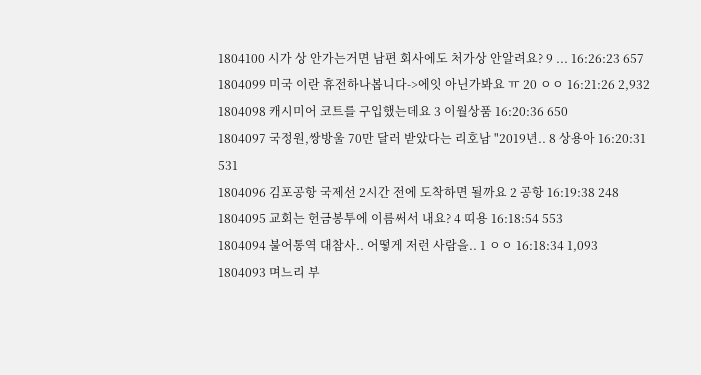1804100 시가 상 안가는거면 남편 회사에도 처가상 안알려요? 9 ... 16:26:23 657
1804099 미국 이란 휴전하나봅니다->에잇 아닌가봐요 ㅠ 20 ㅇㅇ 16:21:26 2,932
1804098 캐시미어 코트를 구입했는데요 3 이월상품 16:20:36 650
1804097 국정원,쌍방울 70만 달러 받았다는 리호남 "2019년.. 8 상용아 16:20:31 531
1804096 김포공항 국제선 2시간 전에 도착하면 될까요 2 공항 16:19:38 248
1804095 교회는 헌금봉투에 이름써서 내요? 4 띠용 16:18:54 553
1804094 불어통역 대참사.. 어떻게 저런 사람을.. 1 ㅇㅇ 16:18:34 1,093
1804093 며느리 부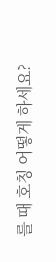를 때 호칭 어떻게 하세요?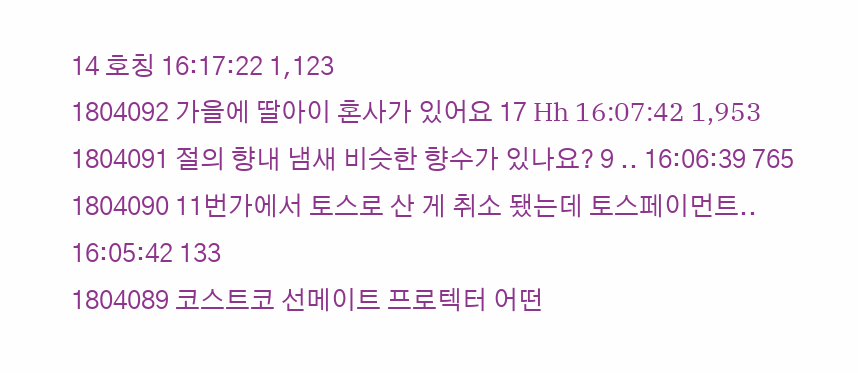14 호칭 16:17:22 1,123
1804092 가을에 딸아이 혼사가 있어요 17 Hh 16:07:42 1,953
1804091 절의 향내 냄새 비슷한 향수가 있나요? 9 .. 16:06:39 765
1804090 11번가에서 토스로 산 게 취소 됐는데 토스페이먼트.. 16:05:42 133
1804089 코스트코 선메이트 프로텍터 어떤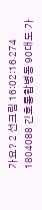가요? 2 선크림 16:02:16 274
1804088 긴호통합병동 90대도 가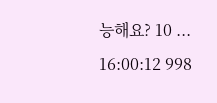능해요? 10 ... 16:00:12 998